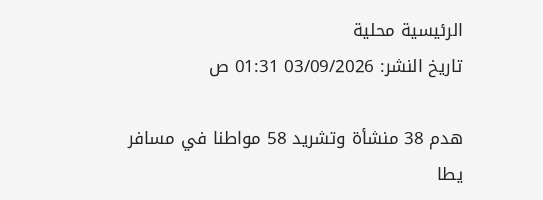الرئيسية محلية
تاريخ النشر: 03/09/2026 01:31 ص

هدم 38 منشأة وتشريد 58 مواطنا في مسافر يطا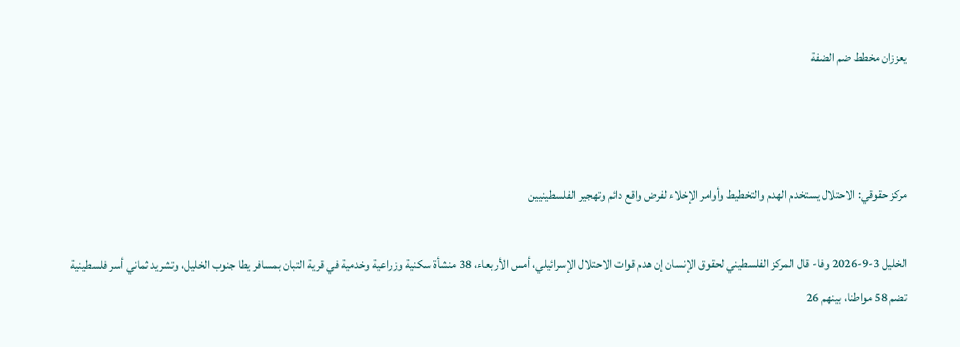يعززان مخطط ضم الضفة



مركز حقوقي: الاحتلال يستخدم الهدم والتخطيط وأوامر الإخلاء لفرض واقع دائم وتهجير الفلسطينيين

الخليل 3-9-2026 وفا- قال المركز الفلسطيني لحقوق الإنسان إن هدم قوات الاحتلال الإسرائيلي، أمس الأربعاء، 38 منشأة سكنية وزراعية وخدمية في قرية التبان بمسافر يطا جنوب الخليل، وتشريد ثماني أسر فلسطينية تضم 58 مواطنا، بينهم 26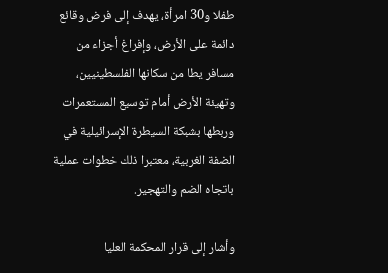طفلا و30 امرأة، يهدف إلى فرض وقائع دائمة على الأرض، وإفراغ أجزاء من مسافر يطا من سكانها الفلسطينيين، وتهيئة الأرض أمام توسيع المستعمرات وربطها بشبكة السيطرة الإسرائيلية في الضفة الغربية، معتبرا ذلك خطوات عملية باتجاه الضم والتهجير.

وأشار إلى قرار المحكمة العليا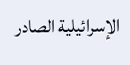الإسرائيلية الصادر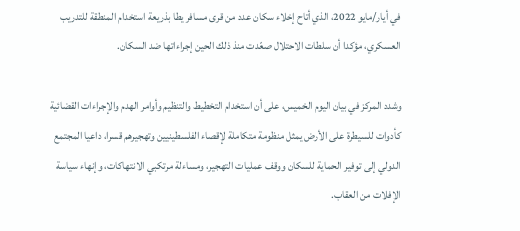في أيار/مايو 2022، الذي أتاح إخلاء سكان عدد من قرى مسافر يطا بذريعة استخدام المنطقة للتدريب العسكري، مؤكدا أن سلطات الاحتلال صعّدت منذ ذلك الحين إجراءاتها ضد السكان.

وشدد المركز في بيان اليوم الخميس، على أن استخدام التخطيط والتنظيم وأوامر الهدم والإجراءات القضائية كأدوات للسيطرة على الأرض يمثل منظومة متكاملة لإقصاء الفلسطينيين وتهجيرهم قسرا، داعيا المجتمع الدولي إلى توفير الحماية للسكان ووقف عمليات التهجير، ومساءلة مرتكبي الانتهاكات، وإنهاء سياسة الإفلات من العقاب.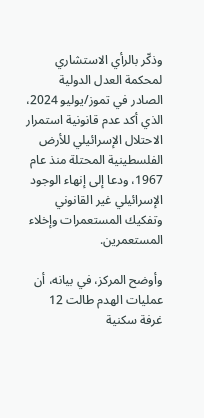وذكّر بالرأي الاستشاري لمحكمة العدل الدولية الصادر في تموز/يوليو 2024، الذي أكد عدم قانونية استمرار الاحتلال الإسرائيلي للأرض الفلسطينية المحتلة منذ عام 1967، ودعا إلى إنهاء الوجود الإسرائيلي غير القانوني وتفكيك المستعمرات وإخلاء المستعمرين.

وأوضح المركز، في بيانه، أن عمليات الهدم طالت 12 غرفة سكنية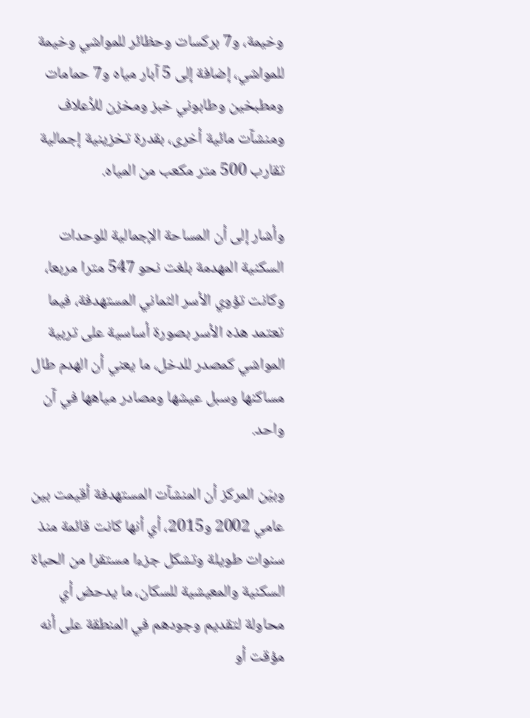وخيمة، و7 بركسات وحظائر للمواشي وخيمة للمواشي، إضافة إلى 5 آبار مياه و7 حمامات ومطبخين وطابوني خبز ومخزن للأعلاف ومنشآت مائية أخرى، بقدرة تخزينية إجمالية تقارب 500 متر مكعب من المياه.

وأشار إلى أن المساحة الإجمالية للوحدات السكنية المهدمة بلغت نحو 547 مترا مربعا، وكانت تؤوي الأسر الثماني المستهدفة، فيما تعتمد هذه الأسر بصورة أساسية على تربية المواشي كمصدر للدخل، ما يعني أن الهدم طال مساكنها وسبل عيشها ومصادر مياهها في آن واحد.

وبيّن المركز أن المنشآت المستهدفة أقيمت بين عامي 2002 و2015، أي أنها كانت قائمة منذ سنوات طويلة وتشكل جزءا مستقرا من الحياة السكنية والمعيشية للسكان، ما يدحض أي محاولة لتقديم وجودهم في المنطقة على أنه مؤقت أو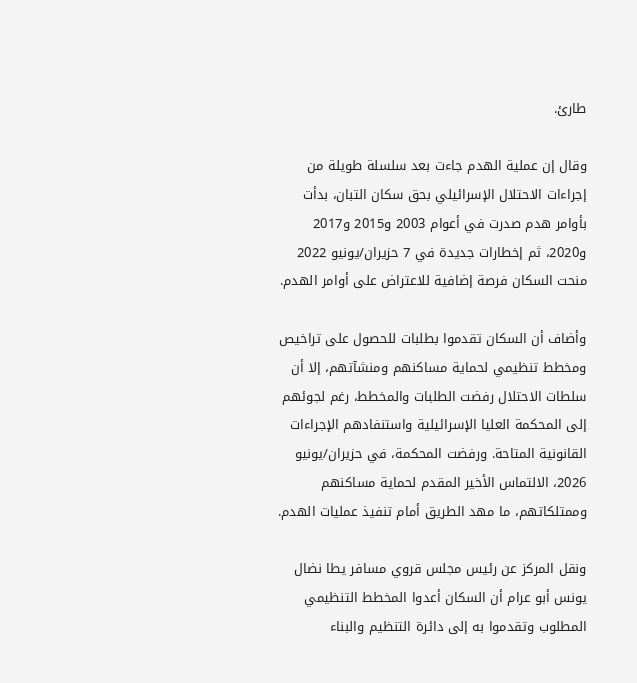طارئ.

وقال إن عملية الهدم جاءت بعد سلسلة طويلة من إجراءات الاحتلال الإسرائيلي بحق سكان التبان، بدأت بأوامر هدم صدرت في أعوام 2003 و2015 و2017 و2020، ثم إخطارات جديدة في 7 حزيران/يونيو 2022 منحت السكان فرصة إضافية للاعتراض على أوامر الهدم.

وأضاف أن السكان تقدموا بطلبات للحصول على تراخيص ومخطط تنظيمي لحماية مساكنهم ومنشآتهم، إلا أن سلطات الاحتلال رفضت الطلبات والمخطط، رغم لجوئهم إلى المحكمة العليا الإسرائيلية واستنفادهم الإجراءات القانونية المتاحة. ورفضت المحكمة، في حزيران/يونيو 2026، الالتماس الأخير المقدم لحماية مساكنهم وممتلكاتهم، ما مهد الطريق أمام تنفيذ عمليات الهدم.

ونقل المركز عن رئيس مجلس قروي مسافر يطا نضال يونس أبو عرام أن السكان أعدوا المخطط التنظيمي المطلوب وتقدموا به إلى دائرة التنظيم والبناء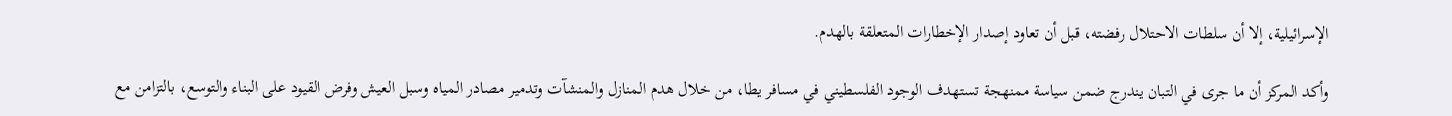الإسرائيلية، إلا أن سلطات الاحتلال رفضته، قبل أن تعاود إصدار الإخطارات المتعلقة بالهدم.

وأكد المركز أن ما جرى في التبان يندرج ضمن سياسة ممنهجة تستهدف الوجود الفلسطيني في مسافر يطا، من خلال هدم المنازل والمنشآت وتدمير مصادر المياه وسبل العيش وفرض القيود على البناء والتوسع، بالتزامن مع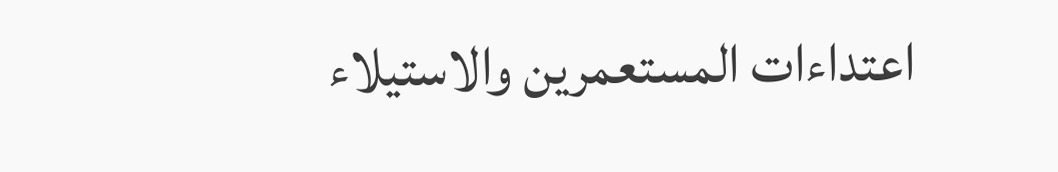اعتداءات المستعمرين والاستيلاء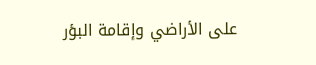على الأراضي وإقامة البؤر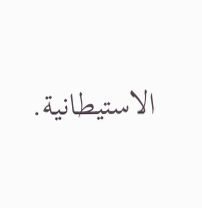الاستيطانية.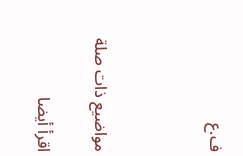ف.ع



مواضيع ذات صلة

اقرأ أيضا